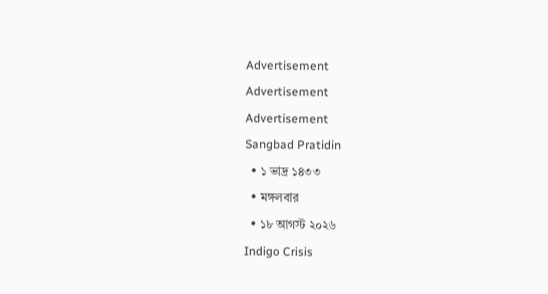Advertisement
Advertisement
Advertisement
Sangbad Pratidin
  • ১ ভাদ্র ১৪৩৩
  • মঙ্গলবার
  • ১৮ আগস্ট ২০২৬
Indigo Crisis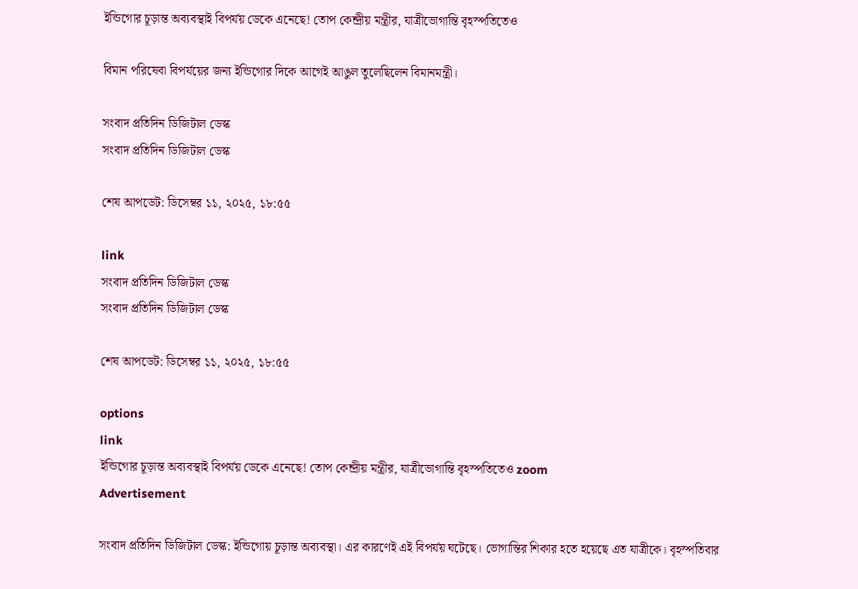ইন্ডিগোর চূড়ান্ত অব্যবস্থাই বিপর্যয় ডেকে এনেছে! তোপ কেন্দ্রীয় মন্ত্রীর, যাত্রীভোগান্তি বৃহস্পতিতেও

বিমান পরিষেবা বিপর্যয়ের জন্য ইন্ডিগোর দিকে আগেই আঙুল তুলেছিলেন বিমানমন্ত্রী।

সংবাদ প্রতিদিন ডিজিটাল ডেস্ক
সংবাদ প্রতিদিন ডিজিটাল ডেস্ক

শেষ আপডেট: ডিসেম্বর ১১, ২০২৫, ১৮:৫৫

link
সংবাদ প্রতিদিন ডিজিটাল ডেস্ক
সংবাদ প্রতিদিন ডিজিটাল ডেস্ক

শেষ আপডেট: ডিসেম্বর ১১, ২০২৫, ১৮:৫৫

options
link
ইন্ডিগোর চূড়ান্ত অব্যবস্থাই বিপর্যয় ডেকে এনেছে! তোপ কেন্দ্রীয় মন্ত্রীর, যাত্রীভোগান্তি বৃহস্পতিতেও zoom
Advertisement

সংবাদ প্রতিদিন ডিজিটাল ডেস্ক: ইন্ডিগোয় চূড়ান্ত অব্যবস্থা। এর কারণেই এই বিপর্যয় ঘটেছে। ভোগান্তির শিকার হতে হয়েছে এত যাত্রীকে। বৃহস্পতিবার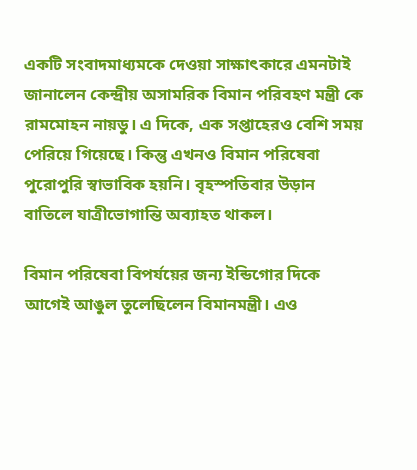একটি সংবাদমাধ্যমকে দেওয়া সাক্ষাৎকারে এমনটাই জানালেন কেন্দ্রীয় অসামরিক বিমান পরিবহণ মন্ত্রী কে রামমোহন নায়ডু। এ দিকে, এক সপ্তাহেরও বেশি সময় পেরিয়ে গিয়েছে। কিন্তু এখনও বিমান পরিষেবা পুরোপুরি স্বাভাবিক হয়নি। বৃহস্পতিবার উড়ান বাতিলে যাত্রীভোগান্তি অব্যাহত থাকল।

বিমান পরিষেবা বিপর্যয়ের জন্য ইন্ডিগোর দিকে আগেই আঙুল তুলেছিলেন বিমানমন্ত্রী। এও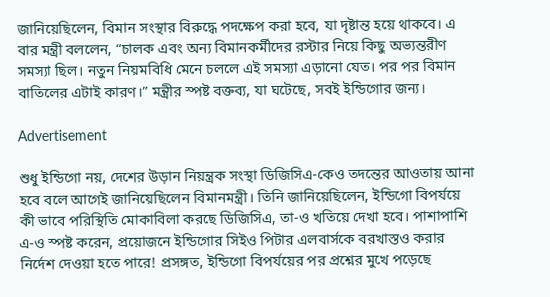জানিয়েছিলেন, বিমান সংস্থার বিরুদ্ধে পদক্ষেপ করা হবে, যা দৃষ্টান্ত হয়ে থাকবে। এ বার মন্ত্রী বললেন, “চালক এবং অন্য বিমানকর্মীদের রস্টার নিয়ে কিছু অভ্যন্তরীণ সমস্যা ছিল। নতুন নিয়মবিধি মেনে চললে এই সমস্যা এড়ানো যেত। পর পর বিমান বাতিলের এটাই কারণ।” মন্ত্রীর স্পষ্ট বক্তব্য, যা ঘটেছে, সবই ইন্ডিগোর জন্য।

Advertisement

শুধু ইন্ডিগো নয়, দেশের উড়ান নিয়ন্ত্রক সংস্থা ডিজিসিএ-কেও তদন্তের আওতায় আনা হবে বলে আগেই জানিয়েছিলেন বিমানমন্ত্রী। তিনি জানিয়েছিলেন, ইন্ডিগো বিপর্যয়ে কী ভাবে পরিস্থিতি মোকাবিলা করছে ডিজিসিএ, তা-ও খতিয়ে দেখা হবে। পাশাপাশি এ-ও স্পষ্ট করেন, প্রয়োজনে ইন্ডিগোর সিইও পিটার এলবার্সকে বরখাস্তও করার নির্দেশ দেওয়া হতে পারে! প্রসঙ্গত, ইন্ডিগো বিপর্যয়ের পর প্রশ্নের মুখে পড়েছে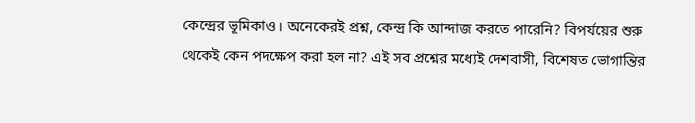কেন্দ্রের ভূমিকাও। অনেকেরই প্রশ্ন, কেন্দ্র কি আন্দাজ করতে পারেনি? বিপর্যয়ের শুরু থেকেই কেন পদক্ষেপ করা হল না? এই সব প্রশ্নের মধ্যেই দেশবাসী, বিশেষত ভোগান্তির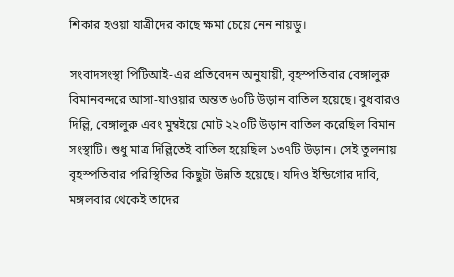শিকার হওয়া যাত্রীদের কাছে ক্ষমা চেয়ে নেন নায়ডু।

সংবাদসংস্থা পিটিআই-এর প্রতিবেদন অনুযায়ী, বৃহস্পতিবার বেঙ্গালুরু বিমানবন্দরে আসা-যাওয়ার অন্তত ৬০টি উড়ান বাতিল হয়েছে। বুধবারও দিল্লি, বেঙ্গালুরু এবং মুম্বইয়ে মোট ২২০টি উড়ান বাতিল করেছিল বিমান সংস্থাটি। শুধু মাত্র দিল্লিতেই বাতিল হয়েছিল ১৩৭টি উড়ান। সেই তুলনায় বৃহস্পতিবার পরিস্থিতির কিছুটা উন্নতি হয়েছে। যদিও ইন্ডিগোর দাবি, মঙ্গলবার থেকেই তাদের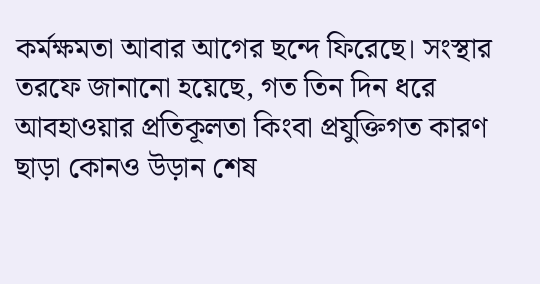কর্মক্ষমতা আবার আগের ছন্দে ফিরেছে। সংস্থার তরফে জানানো হয়েছে, গত তিন দিন ধরে আবহাওয়ার প্রতিকূলতা কিংবা প্রযুক্তিগত কারণ ছাড়া কোনও উড়ান শেষ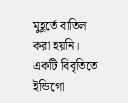মুহূর্তে বাতিল করা হয়নি। একটি বিবৃতিতে ইন্ডিগো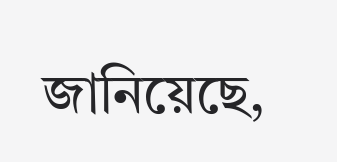জানিয়েছে,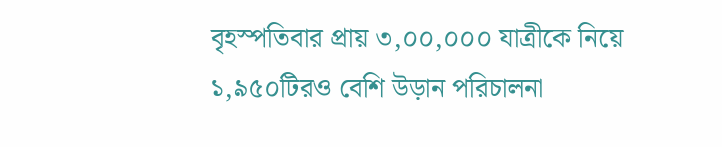বৃহস্পতিবার প্রায় ৩,০০,০০০ যাত্রীকে নিয়ে ১,৯৫০টিরও বেশি উড়ান পরিচালনা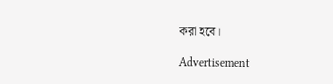করা হবে।

Advertisement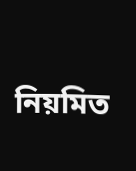নিয়মিত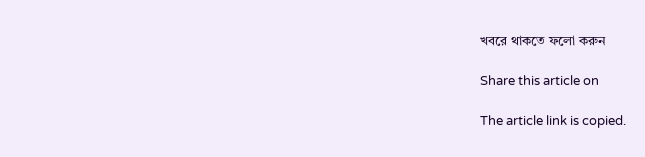খবরে থাকতে ফলো করুন

Share this article on

The article link is copied.